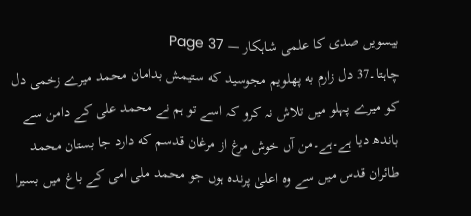بیسویں صدی کا علمی شاہکار — Page 37
چاہتا۔37 دل زارم به پهلویم مجوسید که ستیمش بدامان محمد میرے زخمی دل کو میرے پہلو میں تلاش نہ کرو کہ اسے تو ہم نے محمد علی کے دامن سے باندھ دیا ہے۔ہے۔من آں خوش مرغ از مرغان قدسم که دارد جا بستان محمد طائران قدس میں سے وہ اعلیٰ پرندہ ہوں جو محمد ملی امی کے باغ میں بسیرا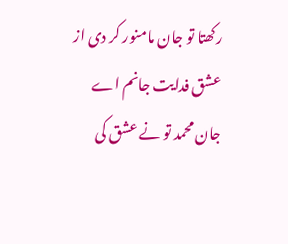رکھتا تو جان مامنور کر دی از عشق فدایت جانم اے جان محمد تو نے عشق کی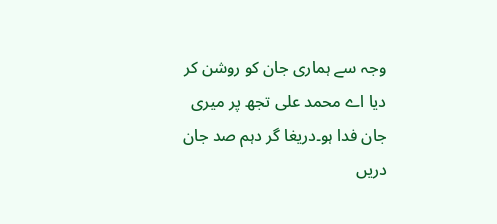وجہ سے ہماری جان کو روشن کر دیا اے محمد علی تجھ پر میری جان فدا ہو۔دریغا گر دہم صد جان دریں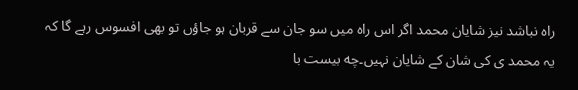راہ نباشد نیز شایان محمد اگر اس راہ میں سو جان سے قربان ہو جاؤں تو بھی افسوس رہے گا کہ یہ محمد ی کی شان کے شایان نہیں۔چه بیست با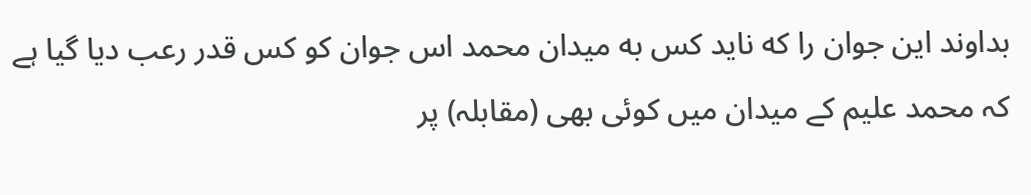بداوند این جوان را که ناید کس به میدان محمد اس جوان کو کس قدر رعب دیا گیا ہے کہ محمد علیم کے میدان میں کوئی بھی (مقابلہ) پر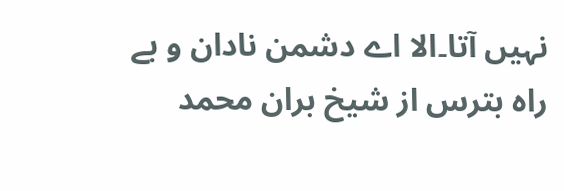نہیں آتا۔الا اے دشمن نادان و بے راہ بترس از شیخ بران محمد